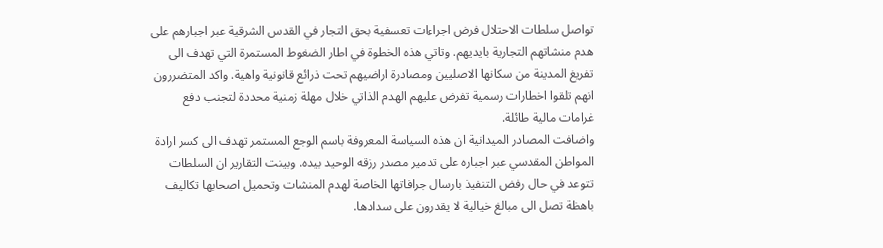تواصل سلطات الاحتلال فرض اجراءات تعسفية بحق التجار في القدس الشرقية عبر اجبارهم على هدم منشاتهم التجارية بايديهم. وتاتي هذه الخطوة في اطار الضغوط المستمرة التي تهدف الى تفريغ المدينة من سكانها الاصليين ومصادرة اراضيهم تحت ذرائع قانونية واهية. واكد المتضررون انهم تلقوا اخطارات رسمية تفرض عليهم الهدم الذاتي خلال مهلة زمنية محددة لتجنب دفع غرامات مالية طائلة.
واضافت المصادر الميدانية ان هذه السياسة المعروفة باسم الوجع المستمر تهدف الى كسر ارادة المواطن المقدسي عبر اجباره على تدمير مصدر رزقه الوحيد بيده. وبينت التقارير ان السلطات تتوعد في حال رفض التنفيذ بارسال جرافاتها الخاصة لهدم المنشات وتحميل اصحابها تكاليف باهظة تصل الى مبالغ خيالية لا يقدرون على سدادها.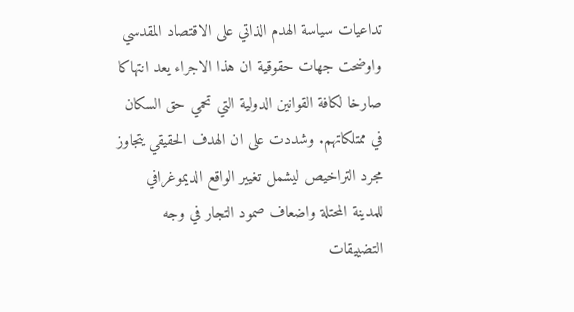تداعيات سياسة الهدم الذاتي على الاقتصاد المقدسي
واوضحت جهات حقوقية ان هذا الاجراء يعد انتهاكا صارخا لكافة القوانين الدولية التي تحمي حق السكان في ممتلكاتهم. وشددت على ان الهدف الحقيقي يتجاوز مجرد التراخيص ليشمل تغيير الواقع الديموغرافي للمدينة المحتلة واضعاف صمود التجار في وجه التضييقات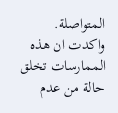المتواصلة. واكدت ان هذه الممارسات تخلق حالة من عدم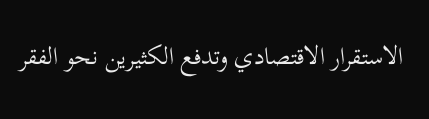الاستقرار الاقتصادي وتدفع الكثيرين نحو الفقر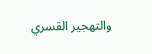والتهجير القسري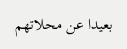بعيدا عن محلاتهم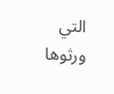التي ورثوها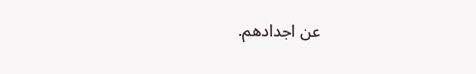عن اجدادهم.